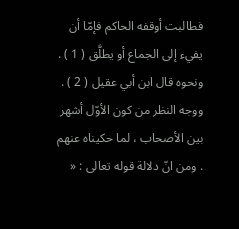فطالبت أوقفه الحاكم فإمّا أن يفيء إلى الجماع أو يطلَّق ( 1 ) . ونحوه قال ابن أبي عقيل ( 2 ) . ووجه النظر من كون الأوّل أشهر بين الأصحاب ، لما حكيناه عنهم . ومن انّ دلالة قوله تعالى : «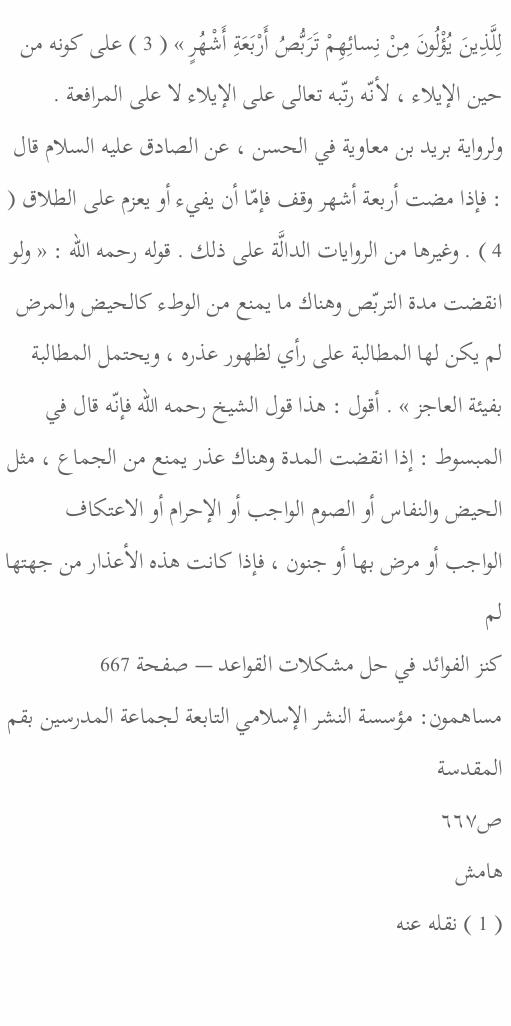لِلَّذِينَ يُؤْلُونَ مِنْ نِسائِهِمْ تَرَبُّصُ أَرْبَعَةِ أَشْهُرٍ » ( 3 ) على كونه من حين الإيلاء ، لأنّه رتّبه تعالى على الإيلاء لا على المرافعة . ولرواية بريد بن معاوية في الحسن ، عن الصادق عليه السلام قال : فإذا مضت أربعة أشهر وقف فإمّا أن يفيء أو يعزم على الطلاق ( 4 ) . وغيرها من الروايات الدالَّة على ذلك . قوله رحمه الله : « ولو انقضت مدة التربّص وهناك ما يمنع من الوطء كالحيض والمرض لم يكن لها المطالبة على رأي لظهور عذره ، ويحتمل المطالبة بفيئة العاجز » . أقول : هذا قول الشيخ رحمه الله فإنّه قال في المبسوط : إذا انقضت المدة وهناك عذر يمنع من الجماع ، مثل الحيض والنفاس أو الصوم الواجب أو الإحرام أو الاعتكاف الواجب أو مرض بها أو جنون ، فإذا كانت هذه الأعذار من جهتها لم
كنز الفوائد في حل مشكلات القواعد — صفحة 667
مساهمون: مؤسسة النشر الإسلامي التابعة لجماعة المدرسين بقم المقدسة
ص٦٦٧
هامش
( 1 ) نقله عنه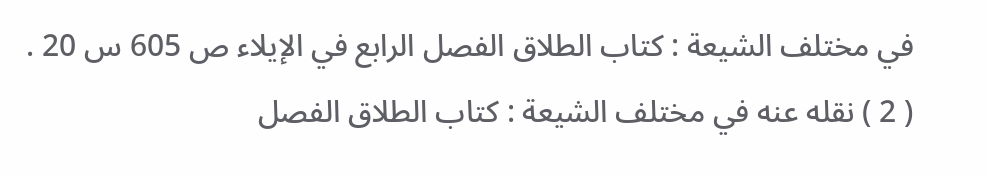في مختلف الشيعة : كتاب الطلاق الفصل الرابع في الإيلاء ص 605 س 20 .
( 2 ) نقله عنه في مختلف الشيعة : كتاب الطلاق الفصل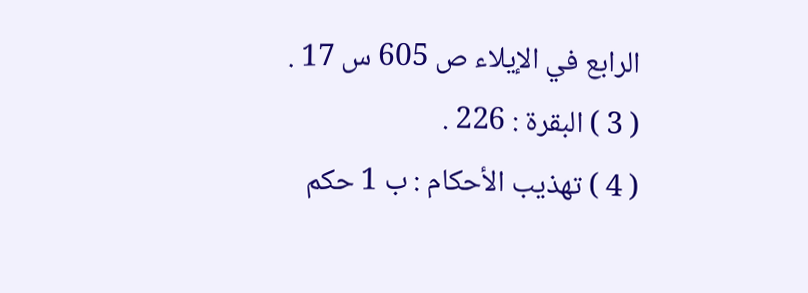الرابع في الإيلاء ص 605 س 17 .
( 3 ) البقرة : 226 .
( 4 ) تهذيب الأحكام : ب 1 حكم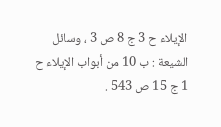الإيلاء ح 3 ج 8 ص 3 ، وسائل الشيعة : ب 10 من أبواب الإيلاء ح 1 ج 15 ص 543 .